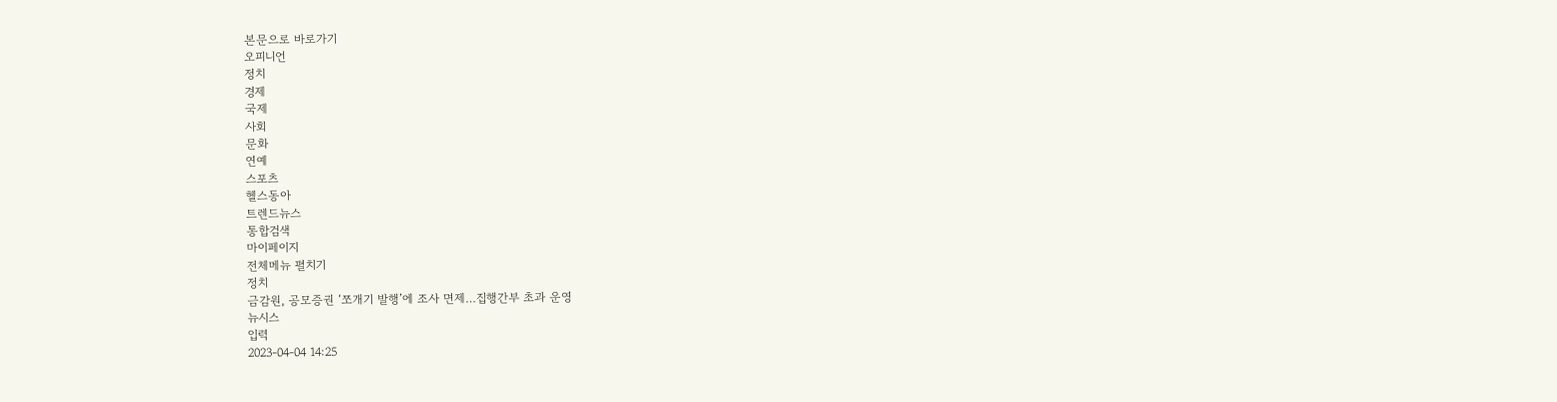본문으로 바로가기
오피니언
정치
경제
국제
사회
문화
연예
스포츠
헬스동아
트렌드뉴스
통합검색
마이페이지
전체메뉴 펼치기
정치
금감원, 공모증권 ‘쪼개기 발행’에 조사 면제…집행간부 초과 운영
뉴시스
입력
2023-04-04 14:25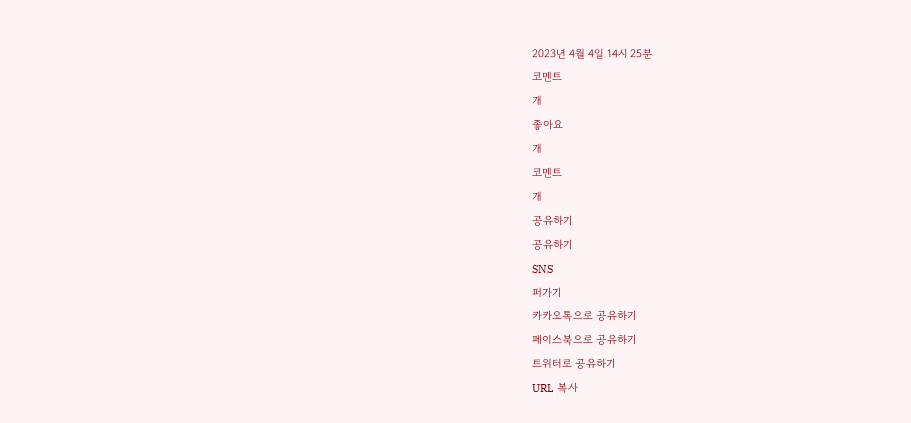2023년 4월 4일 14시 25분
코멘트
개
좋아요
개
코멘트
개
공유하기
공유하기
SNS
퍼가기
카카오톡으로 공유하기
페이스북으로 공유하기
트위터로 공유하기
URL 복사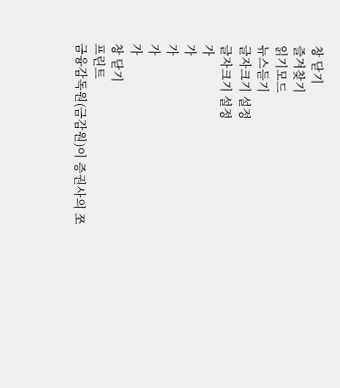창 닫기
즐겨찾기
읽기모드
뉴스듣기
글자크기 설정
글자크기 설정
가
가
가
가
가
창 닫기
프린트
금융감독원(금감원)이 증권사의 쪼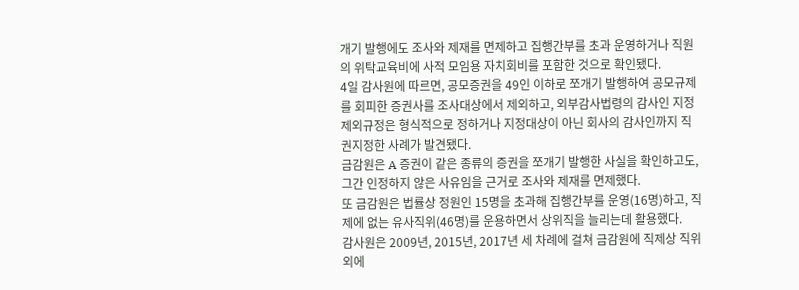개기 발행에도 조사와 제재를 면제하고 집행간부를 초과 운영하거나 직원의 위탁교육비에 사적 모임용 자치회비를 포함한 것으로 확인됐다.
4일 감사원에 따르면, 공모증권을 49인 이하로 쪼개기 발행하여 공모규제를 회피한 증권사를 조사대상에서 제외하고, 외부감사법령의 감사인 지정 제외규정은 형식적으로 정하거나 지정대상이 아닌 회사의 감사인까지 직권지정한 사례가 발견됐다.
금감원은 A 증권이 같은 종류의 증권을 쪼개기 발행한 사실을 확인하고도, 그간 인정하지 않은 사유임을 근거로 조사와 제재를 면제했다.
또 금감원은 법률상 정원인 15명을 초과해 집행간부를 운영(16명)하고, 직제에 없는 유사직위(46명)를 운용하면서 상위직을 늘리는데 활용했다.
감사원은 2009년, 2015년, 2017년 세 차례에 걸쳐 금감원에 직제상 직위 외에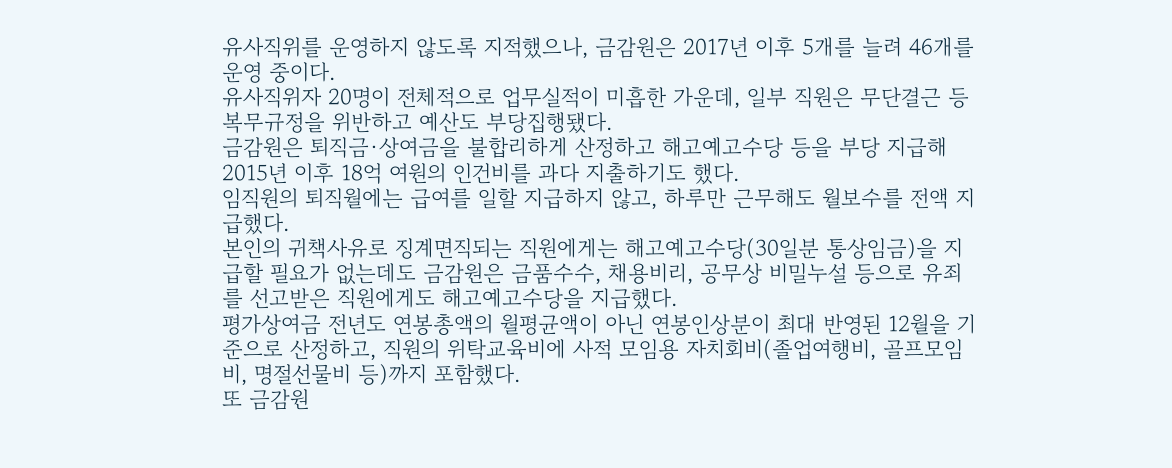유사직위를 운영하지 않도록 지적했으나, 금감원은 2017년 이후 5개를 늘려 46개를 운영 중이다.
유사직위자 20명이 전체적으로 업무실적이 미흡한 가운데, 일부 직원은 무단결근 등 복무규정을 위반하고 예산도 부당집행됐다.
금감원은 퇴직금·상여금을 불합리하게 산정하고 해고예고수당 등을 부당 지급해 2015년 이후 18억 여원의 인건비를 과다 지출하기도 했다.
임직원의 퇴직월에는 급여를 일할 지급하지 않고, 하루만 근무해도 월보수를 전액 지급했다.
본인의 귀책사유로 징계면직되는 직원에게는 해고예고수당(30일분 통상임금)을 지급할 필요가 없는데도 금감원은 금품수수, 채용비리, 공무상 비밀누설 등으로 유죄를 선고받은 직원에게도 해고예고수당을 지급했다.
평가상여금 전년도 연봉총액의 월평균액이 아닌 연봉인상분이 최대 반영된 12월을 기준으로 산정하고, 직원의 위탁교육비에 사적 모임용 자치회비(졸업여행비, 골프모임비, 명절선물비 등)까지 포함했다.
또 금감원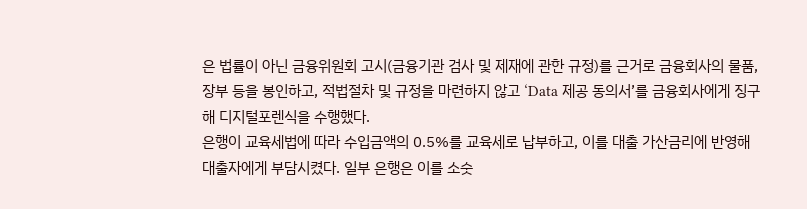은 법률이 아닌 금융위원회 고시(금융기관 검사 및 제재에 관한 규정)를 근거로 금융회사의 물품, 장부 등을 봉인하고, 적법절차 및 규정을 마련하지 않고 ‘Data 제공 동의서’를 금융회사에게 징구해 디지털포렌식을 수행했다.
은행이 교육세법에 따라 수입금액의 0.5%를 교육세로 납부하고, 이를 대출 가산금리에 반영해 대출자에게 부담시켰다. 일부 은행은 이를 소숫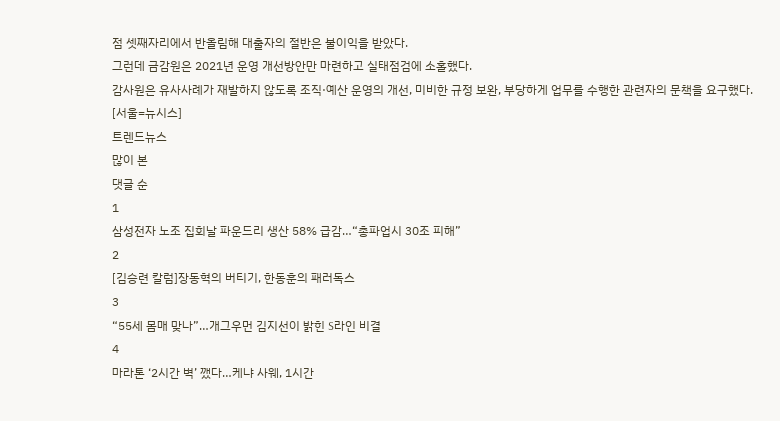점 셋째자리에서 반올림해 대출자의 절반은 불이익을 받았다.
그런데 금감원은 2021년 운영 개선방안만 마련하고 실태점검에 소홀했다.
감사원은 유사사례가 재발하지 않도록 조직·예산 운영의 개선, 미비한 규정 보완, 부당하게 업무를 수행한 관련자의 문책을 요구했다.
[서울=뉴시스]
트렌드뉴스
많이 본
댓글 순
1
삼성전자 노조 집회날 파운드리 생산 58% 급감…“총파업시 30조 피해”
2
[김승련 칼럼]장동혁의 버티기, 한동훈의 패러독스
3
“55세 몸매 맞나”…개그우먼 김지선이 밝힌 S라인 비결
4
마라톤 ‘2시간 벽’ 깼다…케냐 사웨, 1시간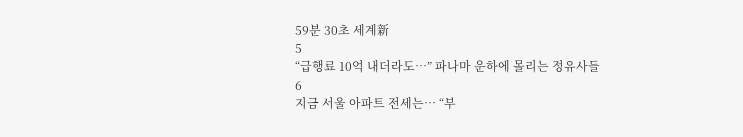59분 30초 세계新
5
“급행료 10억 내더라도…” 파나마 운하에 몰리는 정유사들
6
지금 서울 아파트 전세는… “부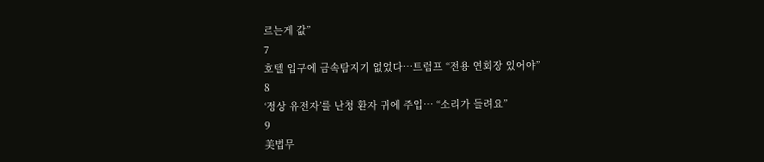르는게 값”
7
호텔 입구에 금속탐지기 없었다…트럼프 “전용 연회장 있어야”
8
‘정상 유전자’를 난청 환자 귀에 주입… “소리가 들려요”
9
美법무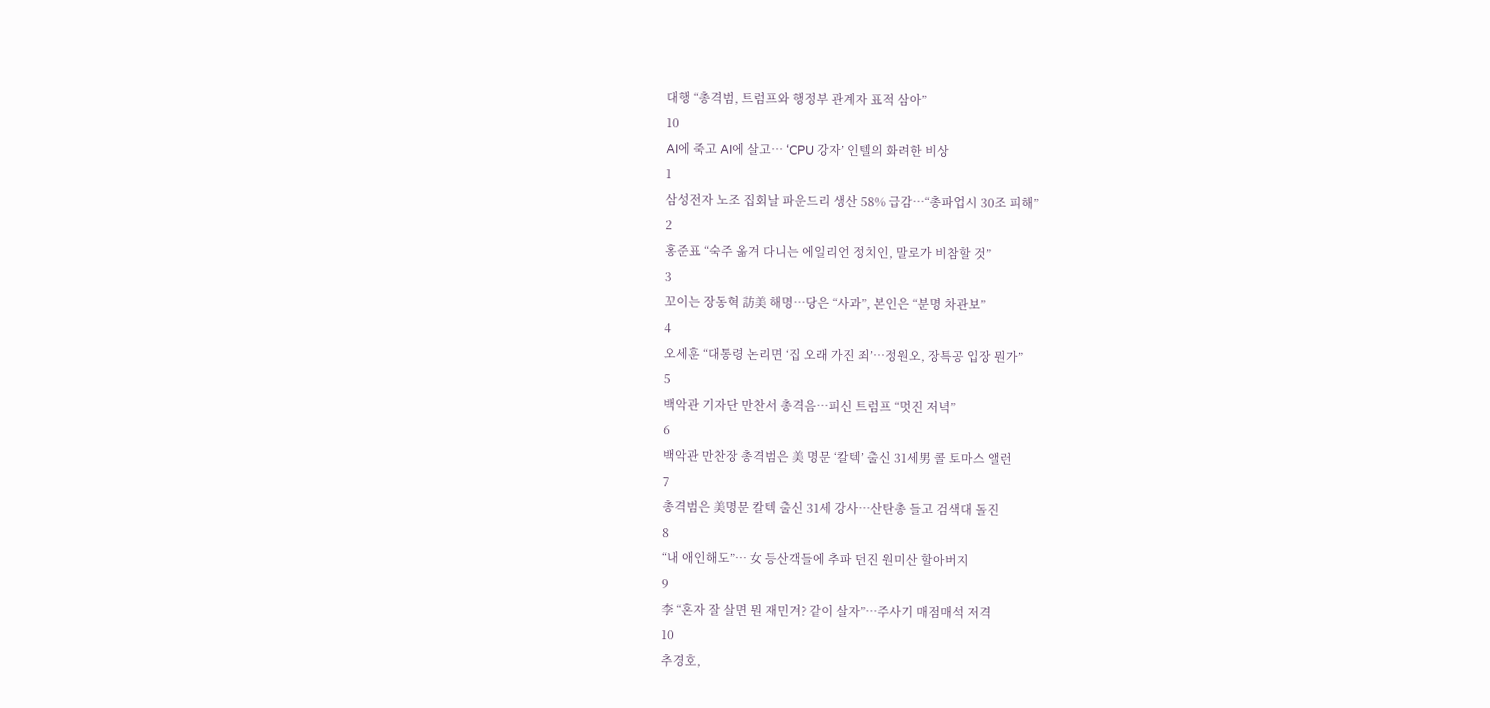대행 “총격범, 트럼프와 행정부 관계자 표적 삼아”
10
AI에 죽고 AI에 살고… ‘CPU 강자’ 인텔의 화려한 비상
1
삼성전자 노조 집회날 파운드리 생산 58% 급감…“총파업시 30조 피해”
2
홍준표 “숙주 옮겨 다니는 에일리언 정치인, 말로가 비참할 것”
3
꼬이는 장동혁 訪美 해명…당은 “사과”, 본인은 “분명 차관보”
4
오세훈 “대통령 논리면 ‘집 오래 가진 죄’…정원오, 장특공 입장 뭔가”
5
백악관 기자단 만찬서 총격음…피신 트럼프 “멋진 저녁”
6
백악관 만찬장 총격범은 美 명문 ‘칼텍’ 출신 31세男 콜 토마스 앨런
7
총격범은 美명문 칼텍 출신 31세 강사…산탄총 들고 검색대 돌진
8
“내 애인해도”… 女 등산객들에 추파 던진 원미산 할아버지
9
李 “혼자 잘 살면 뭔 재민겨? 같이 살자”…주사기 매점매석 저격
10
추경호,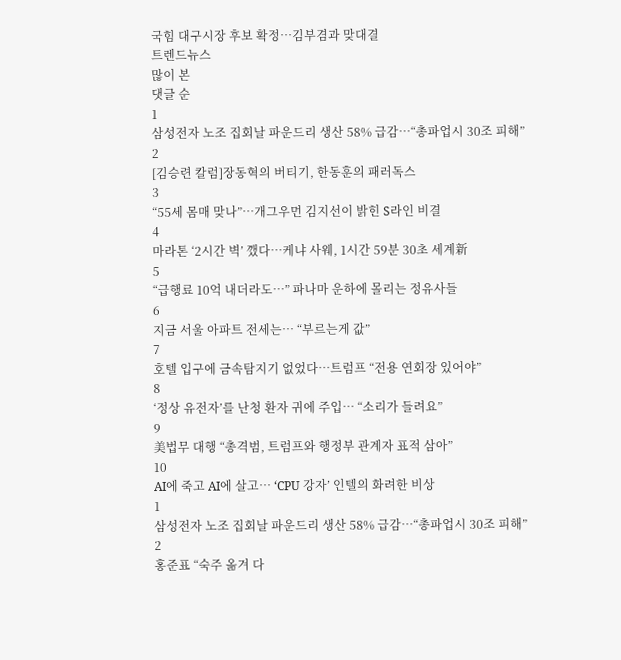국힘 대구시장 후보 확정…김부겸과 맞대결
트렌드뉴스
많이 본
댓글 순
1
삼성전자 노조 집회날 파운드리 생산 58% 급감…“총파업시 30조 피해”
2
[김승련 칼럼]장동혁의 버티기, 한동훈의 패러독스
3
“55세 몸매 맞나”…개그우먼 김지선이 밝힌 S라인 비결
4
마라톤 ‘2시간 벽’ 깼다…케냐 사웨, 1시간 59분 30초 세계新
5
“급행료 10억 내더라도…” 파나마 운하에 몰리는 정유사들
6
지금 서울 아파트 전세는… “부르는게 값”
7
호텔 입구에 금속탐지기 없었다…트럼프 “전용 연회장 있어야”
8
‘정상 유전자’를 난청 환자 귀에 주입… “소리가 들려요”
9
美법무 대행 “총격범, 트럼프와 행정부 관계자 표적 삼아”
10
AI에 죽고 AI에 살고… ‘CPU 강자’ 인텔의 화려한 비상
1
삼성전자 노조 집회날 파운드리 생산 58% 급감…“총파업시 30조 피해”
2
홍준표 “숙주 옮겨 다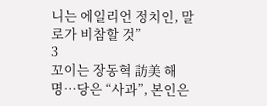니는 에일리언 정치인, 말로가 비참할 것”
3
꼬이는 장동혁 訪美 해명…당은 “사과”, 본인은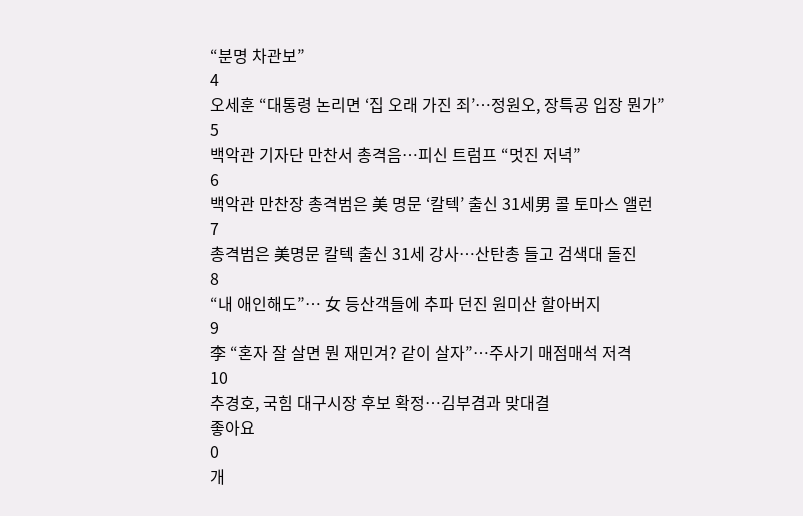“분명 차관보”
4
오세훈 “대통령 논리면 ‘집 오래 가진 죄’…정원오, 장특공 입장 뭔가”
5
백악관 기자단 만찬서 총격음…피신 트럼프 “멋진 저녁”
6
백악관 만찬장 총격범은 美 명문 ‘칼텍’ 출신 31세男 콜 토마스 앨런
7
총격범은 美명문 칼텍 출신 31세 강사…산탄총 들고 검색대 돌진
8
“내 애인해도”… 女 등산객들에 추파 던진 원미산 할아버지
9
李 “혼자 잘 살면 뭔 재민겨? 같이 살자”…주사기 매점매석 저격
10
추경호, 국힘 대구시장 후보 확정…김부겸과 맞대결
좋아요
0
개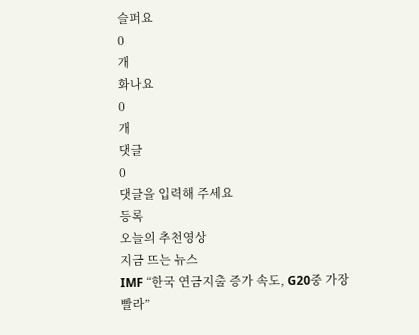슬퍼요
0
개
화나요
0
개
댓글
0
댓글을 입력해 주세요
등록
오늘의 추천영상
지금 뜨는 뉴스
IMF “한국 연금지출 증가 속도, G20중 가장 빨라”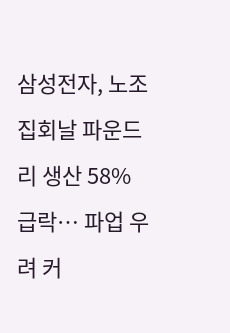삼성전자, 노조 집회날 파운드리 생산 58% 급락… 파업 우려 커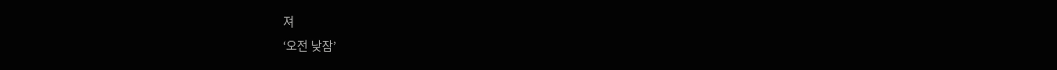져
‘오전 낮잠’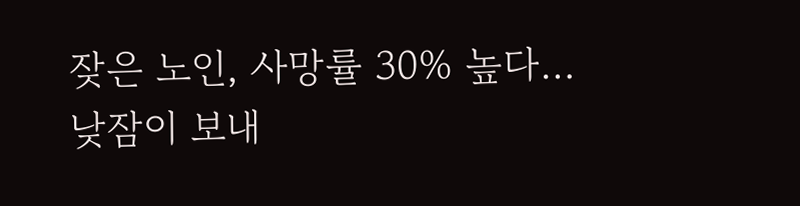잦은 노인, 사망률 30% 높다…낮잠이 보내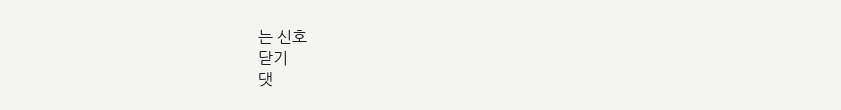는 신호
닫기
댓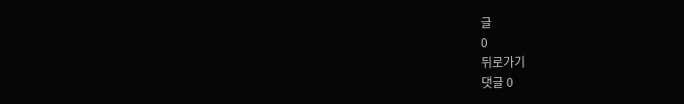글
0
뒤로가기
댓글 0